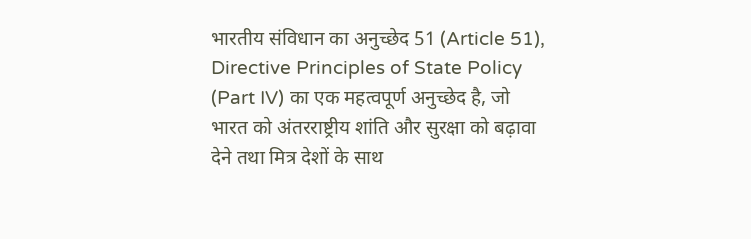भारतीय संविधान का अनुच्छेद 51 (Article 51), Directive Principles of State Policy (Part IV) का एक महत्वपूर्ण अनुच्छेद है, जो भारत को अंतरराष्ट्रीय शांति और सुरक्षा को बढ़ावा देने तथा मित्र देशों के साथ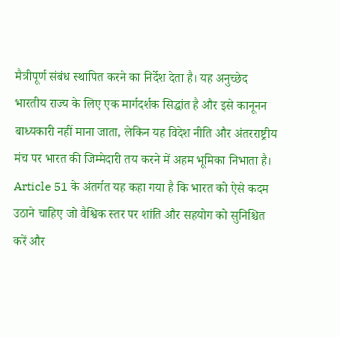मैत्रीपूर्ण संबंध स्थापित करने का निर्देश देता है। यह अनुच्छेद भारतीय राज्य के लिए एक मार्गदर्शक सिद्धांत है और इसे कानूनन बाध्यकारी नहीं माना जाता, लेकिन यह विदेश नीति और अंतरराष्ट्रीय मंच पर भारत की जिम्मेदारी तय करने में अहम भूमिका निभाता है।
Article 51 के अंतर्गत यह कहा गया है कि भारत को ऐसे कदम उठाने चाहिए जो वैश्विक स्तर पर शांति और सहयोग को सुनिश्चित करें और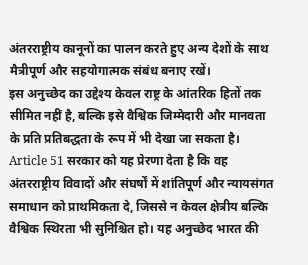अंतरराष्ट्रीय कानूनों का पालन करते हुए अन्य देशों के साथ मैत्रीपूर्ण और सहयोगात्मक संबंध बनाए रखें।
इस अनुच्छेद का उद्देश्य केवल राष्ट्र के आंतरिक हितों तक सीमित नहीं है, बल्कि इसे वैश्विक जिम्मेदारी और मानवता के प्रति प्रतिबद्धता के रूप में भी देखा जा सकता है। Article 51 सरकार को यह प्रेरणा देता है कि वह अंतरराष्ट्रीय विवादों और संघर्षों में शांतिपूर्ण और न्यायसंगत समाधान को प्राथमिकता दे, जिससे न केवल क्षेत्रीय बल्कि वैश्विक स्थिरता भी सुनिश्चित हो। यह अनुच्छेद भारत की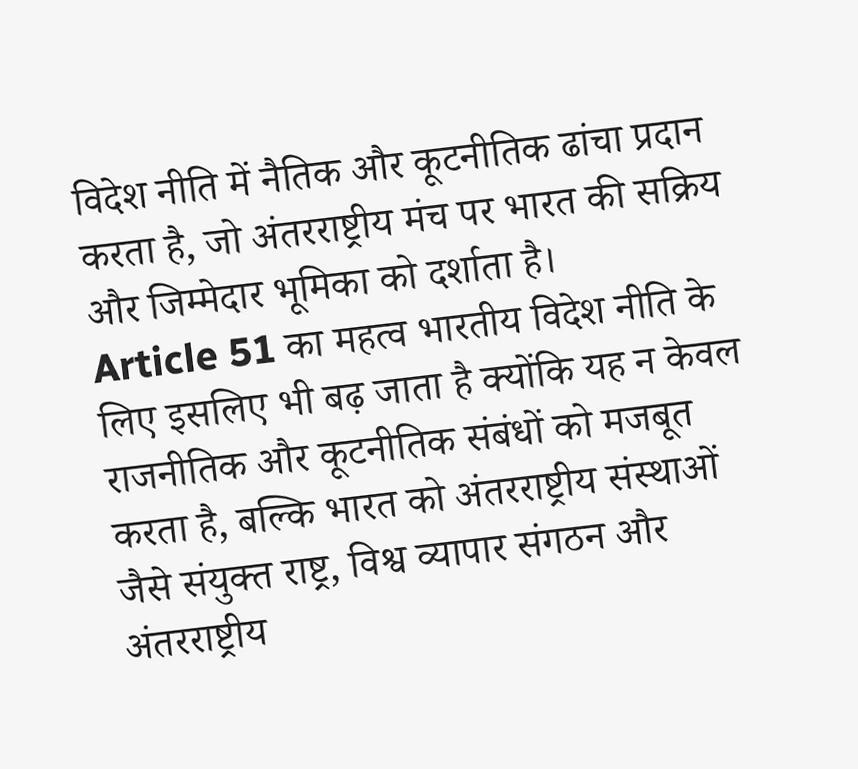विदेश नीति में नैतिक और कूटनीतिक ढांचा प्रदान करता है, जो अंतरराष्ट्रीय मंच पर भारत की सक्रिय और जिम्मेदार भूमिका को दर्शाता है।
Article 51 का महत्व भारतीय विदेश नीति के लिए इसलिए भी बढ़ जाता है क्योंकि यह न केवल राजनीतिक और कूटनीतिक संबंधों को मजबूत करता है, बल्कि भारत को अंतरराष्ट्रीय संस्थाओं जैसे संयुक्त राष्ट्र, विश्व व्यापार संगठन और अंतरराष्ट्रीय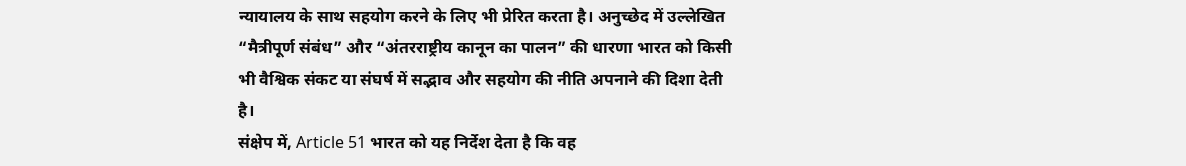न्यायालय के साथ सहयोग करने के लिए भी प्रेरित करता है। अनुच्छेद में उल्लेखित “मैत्रीपूर्ण संबंध” और “अंतरराष्ट्रीय कानून का पालन” की धारणा भारत को किसी भी वैश्विक संकट या संघर्ष में सद्भाव और सहयोग की नीति अपनाने की दिशा देती है।
संक्षेप में, Article 51 भारत को यह निर्देश देता है कि वह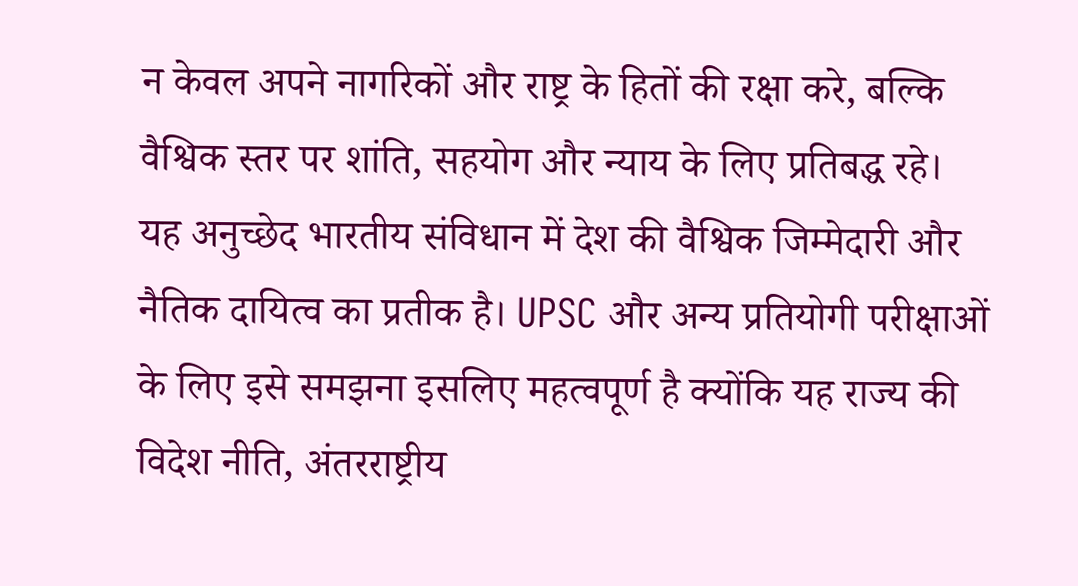न केवल अपने नागरिकों और राष्ट्र के हितों की रक्षा करे, बल्कि वैश्विक स्तर पर शांति, सहयोग और न्याय के लिए प्रतिबद्ध रहे। यह अनुच्छेद भारतीय संविधान में देश की वैश्विक जिम्मेदारी और नैतिक दायित्व का प्रतीक है। UPSC और अन्य प्रतियोगी परीक्षाओं के लिए इसे समझना इसलिए महत्वपूर्ण है क्योंकि यह राज्य की विदेश नीति, अंतरराष्ट्रीय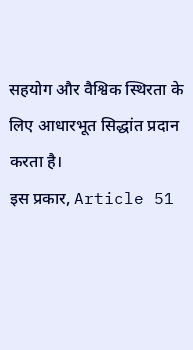सहयोग और वैश्विक स्थिरता के लिए आधारभूत सिद्धांत प्रदान करता है।
इस प्रकार, Article 51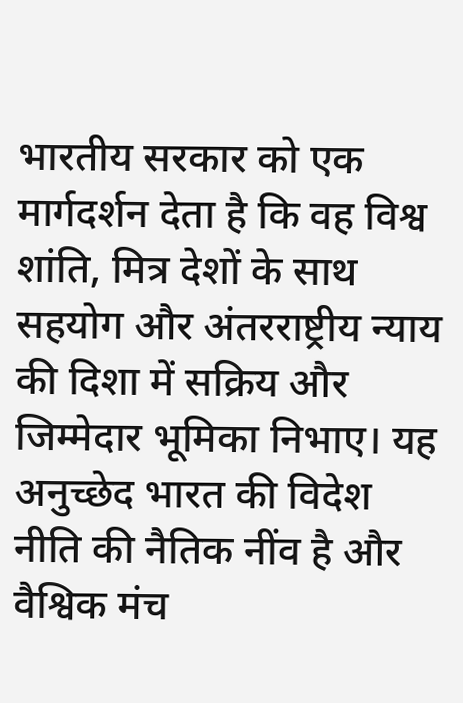भारतीय सरकार को एक मार्गदर्शन देता है कि वह विश्व शांति, मित्र देशों के साथ सहयोग और अंतरराष्ट्रीय न्याय की दिशा में सक्रिय और जिम्मेदार भूमिका निभाए। यह अनुच्छेद भारत की विदेश नीति की नैतिक नींव है और वैश्विक मंच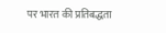पर भारत की प्रतिबद्धता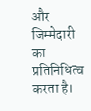और जिम्मेदारी का प्रतिनिधित्व करता है।